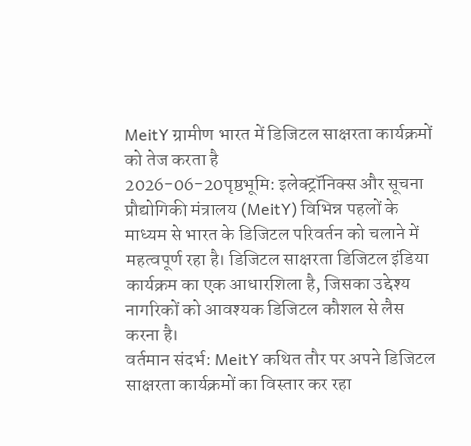MeitY ग्रामीण भारत में डिजिटल साक्षरता कार्यक्रमों को तेज करता है
2026-06-20पृष्ठभूमि: इलेक्ट्रॉनिक्स और सूचना प्रौद्योगिकी मंत्रालय (MeitY) विभिन्न पहलों के माध्यम से भारत के डिजिटल परिवर्तन को चलाने में महत्वपूर्ण रहा है। डिजिटल साक्षरता डिजिटल इंडिया कार्यक्रम का एक आधारशिला है, जिसका उद्देश्य नागरिकों को आवश्यक डिजिटल कौशल से लैस करना है।
वर्तमान संदर्भ: MeitY कथित तौर पर अपने डिजिटल साक्षरता कार्यक्रमों का विस्तार कर रहा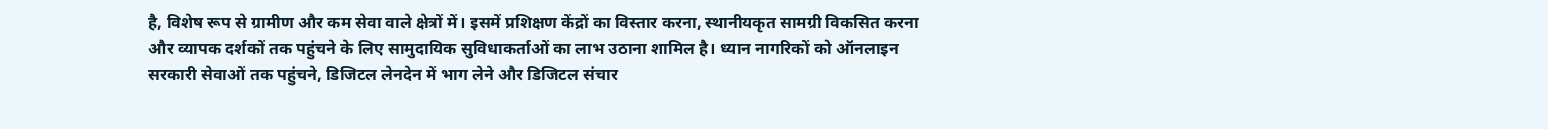है, विशेष रूप से ग्रामीण और कम सेवा वाले क्षेत्रों में। इसमें प्रशिक्षण केंद्रों का विस्तार करना, स्थानीयकृत सामग्री विकसित करना और व्यापक दर्शकों तक पहुंचने के लिए सामुदायिक सुविधाकर्ताओं का लाभ उठाना शामिल है। ध्यान नागरिकों को ऑनलाइन सरकारी सेवाओं तक पहुंचने, डिजिटल लेनदेन में भाग लेने और डिजिटल संचार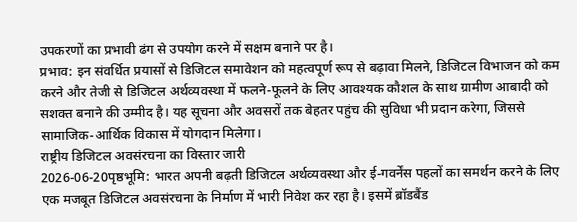उपकरणों का प्रभावी ढंग से उपयोग करने में सक्षम बनाने पर है।
प्रभाव: इन संवर्धित प्रयासों से डिजिटल समावेशन को महत्वपूर्ण रूप से बढ़ावा मिलने, डिजिटल विभाजन को कम करने और तेजी से डिजिटल अर्थव्यवस्था में फलने-फूलने के लिए आवश्यक कौशल के साथ ग्रामीण आबादी को सशक्त बनाने की उम्मीद है। यह सूचना और अवसरों तक बेहतर पहुंच की सुविधा भी प्रदान करेगा, जिससे सामाजिक-आर्थिक विकास में योगदान मिलेगा।
राष्ट्रीय डिजिटल अवसंरचना का विस्तार जारी
2026-06-20पृष्ठभूमि: भारत अपनी बढ़ती डिजिटल अर्थव्यवस्था और ई-गवर्नेंस पहलों का समर्थन करने के लिए एक मजबूत डिजिटल अवसंरचना के निर्माण में भारी निवेश कर रहा है। इसमें ब्रॉडबैंड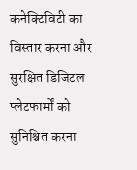कनेक्टिविटी का विस्तार करना और सुरक्षित डिजिटल प्लेटफार्मों को सुनिश्चित करना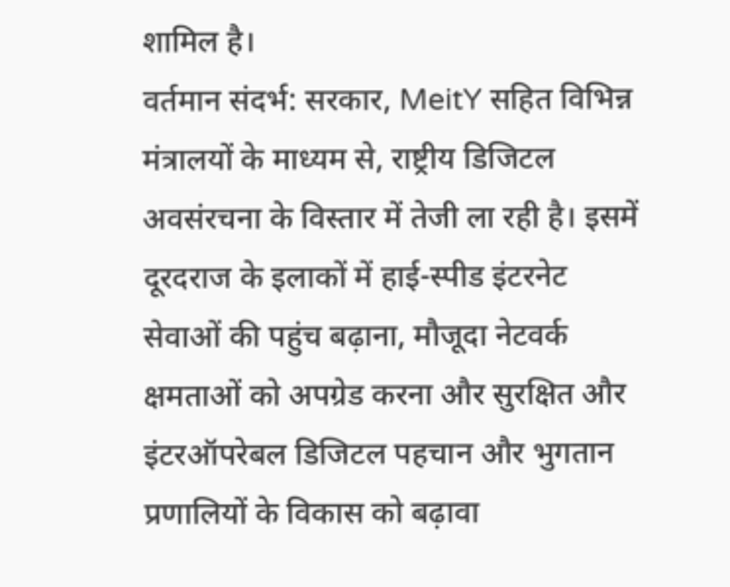शामिल है।
वर्तमान संदर्भ: सरकार, MeitY सहित विभिन्न मंत्रालयों के माध्यम से, राष्ट्रीय डिजिटल अवसंरचना के विस्तार में तेजी ला रही है। इसमें दूरदराज के इलाकों में हाई-स्पीड इंटरनेट सेवाओं की पहुंच बढ़ाना, मौजूदा नेटवर्क क्षमताओं को अपग्रेड करना और सुरक्षित और इंटरऑपरेबल डिजिटल पहचान और भुगतान प्रणालियों के विकास को बढ़ावा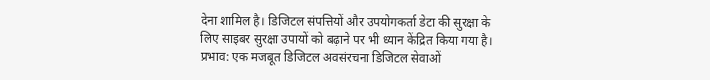देना शामिल है। डिजिटल संपत्तियों और उपयोगकर्ता डेटा की सुरक्षा के लिए साइबर सुरक्षा उपायों को बढ़ाने पर भी ध्यान केंद्रित किया गया है।
प्रभाव: एक मजबूत डिजिटल अवसंरचना डिजिटल सेवाओं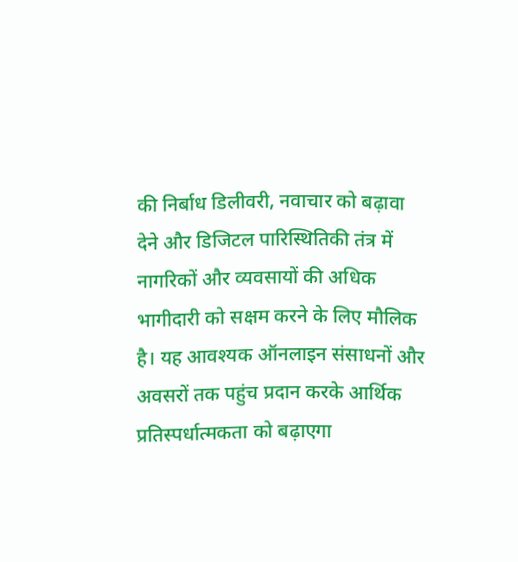की निर्बाध डिलीवरी, नवाचार को बढ़ावा देने और डिजिटल पारिस्थितिकी तंत्र में नागरिकों और व्यवसायों की अधिक भागीदारी को सक्षम करने के लिए मौलिक है। यह आवश्यक ऑनलाइन संसाधनों और अवसरों तक पहुंच प्रदान करके आर्थिक प्रतिस्पर्धात्मकता को बढ़ाएगा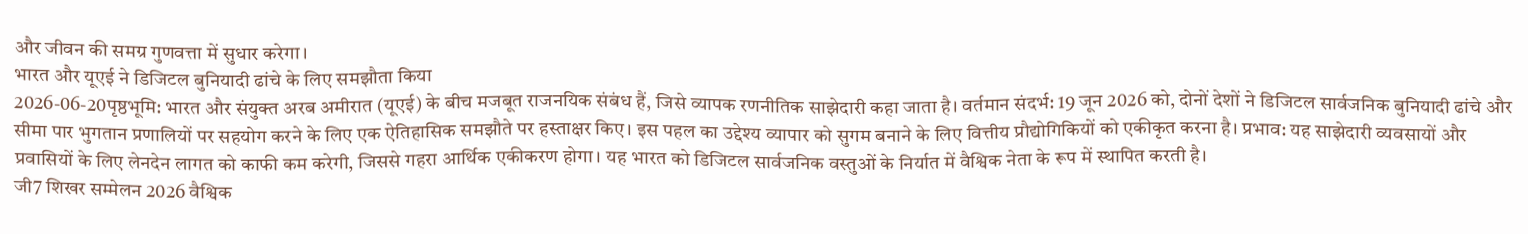और जीवन की समग्र गुणवत्ता में सुधार करेगा।
भारत और यूएई ने डिजिटल बुनियादी ढांचे के लिए समझौता किया
2026-06-20पृष्ठभूमि: भारत और संयुक्त अरब अमीरात (यूएई) के बीच मजबूत राजनयिक संबंध हैं, जिसे व्यापक रणनीतिक साझेदारी कहा जाता है। वर्तमान संदर्भ: 19 जून 2026 को, दोनों देशों ने डिजिटल सार्वजनिक बुनियादी ढांचे और सीमा पार भुगतान प्रणालियों पर सहयोग करने के लिए एक ऐतिहासिक समझौते पर हस्ताक्षर किए। इस पहल का उद्देश्य व्यापार को सुगम बनाने के लिए वित्तीय प्रौद्योगिकियों को एकीकृत करना है। प्रभाव: यह साझेदारी व्यवसायों और प्रवासियों के लिए लेनदेन लागत को काफी कम करेगी, जिससे गहरा आर्थिक एकीकरण होगा। यह भारत को डिजिटल सार्वजनिक वस्तुओं के निर्यात में वैश्विक नेता के रूप में स्थापित करती है।
जी7 शिखर सम्मेलन 2026 वैश्विक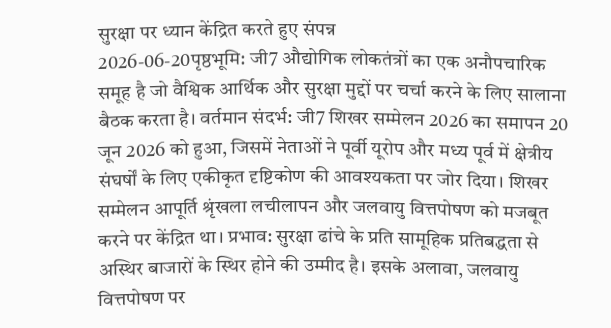सुरक्षा पर ध्यान केंद्रित करते हुए संपन्न
2026-06-20पृष्ठभूमि: जी7 औद्योगिक लोकतंत्रों का एक अनौपचारिक समूह है जो वैश्विक आर्थिक और सुरक्षा मुद्दों पर चर्चा करने के लिए सालाना बैठक करता है। वर्तमान संदर्भ: जी7 शिखर सम्मेलन 2026 का समापन 20 जून 2026 को हुआ, जिसमें नेताओं ने पूर्वी यूरोप और मध्य पूर्व में क्षेत्रीय संघर्षों के लिए एकीकृत दृष्टिकोण की आवश्यकता पर जोर दिया। शिखर सम्मेलन आपूर्ति श्रृंखला लचीलापन और जलवायु वित्तपोषण को मजबूत करने पर केंद्रित था। प्रभाव: सुरक्षा ढांचे के प्रति सामूहिक प्रतिबद्धता से अस्थिर बाजारों के स्थिर होने की उम्मीद है। इसके अलावा, जलवायु वित्तपोषण पर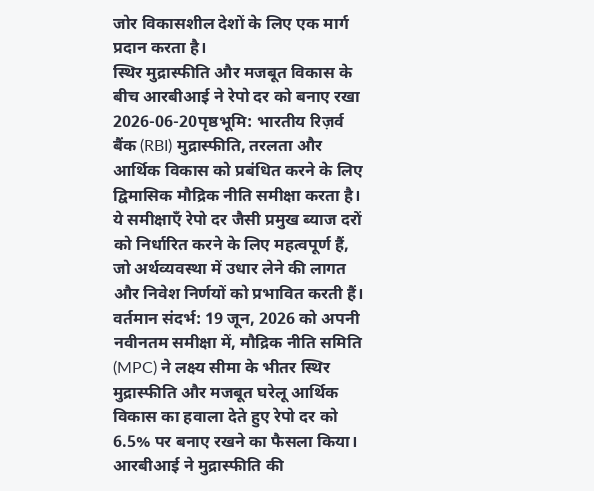जोर विकासशील देशों के लिए एक मार्ग प्रदान करता है।
स्थिर मुद्रास्फीति और मजबूत विकास के बीच आरबीआई ने रेपो दर को बनाए रखा
2026-06-20पृष्ठभूमि: भारतीय रिज़र्व बैंक (RBI) मुद्रास्फीति, तरलता और आर्थिक विकास को प्रबंधित करने के लिए द्विमासिक मौद्रिक नीति समीक्षा करता है। ये समीक्षाएँ रेपो दर जैसी प्रमुख ब्याज दरों को निर्धारित करने के लिए महत्वपूर्ण हैं, जो अर्थव्यवस्था में उधार लेने की लागत और निवेश निर्णयों को प्रभावित करती हैं। वर्तमान संदर्भ: 19 जून, 2026 को अपनी नवीनतम समीक्षा में, मौद्रिक नीति समिति (MPC) ने लक्ष्य सीमा के भीतर स्थिर मुद्रास्फीति और मजबूत घरेलू आर्थिक विकास का हवाला देते हुए रेपो दर को 6.5% पर बनाए रखने का फैसला किया। आरबीआई ने मुद्रास्फीति की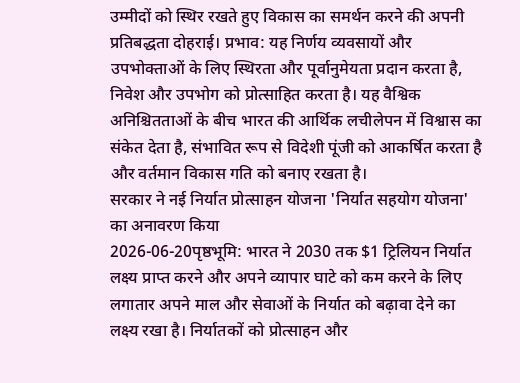उम्मीदों को स्थिर रखते हुए विकास का समर्थन करने की अपनी प्रतिबद्धता दोहराई। प्रभाव: यह निर्णय व्यवसायों और उपभोक्ताओं के लिए स्थिरता और पूर्वानुमेयता प्रदान करता है, निवेश और उपभोग को प्रोत्साहित करता है। यह वैश्विक अनिश्चितताओं के बीच भारत की आर्थिक लचीलेपन में विश्वास का संकेत देता है, संभावित रूप से विदेशी पूंजी को आकर्षित करता है और वर्तमान विकास गति को बनाए रखता है।
सरकार ने नई निर्यात प्रोत्साहन योजना 'निर्यात सहयोग योजना' का अनावरण किया
2026-06-20पृष्ठभूमि: भारत ने 2030 तक $1 ट्रिलियन निर्यात लक्ष्य प्राप्त करने और अपने व्यापार घाटे को कम करने के लिए लगातार अपने माल और सेवाओं के निर्यात को बढ़ावा देने का लक्ष्य रखा है। निर्यातकों को प्रोत्साहन और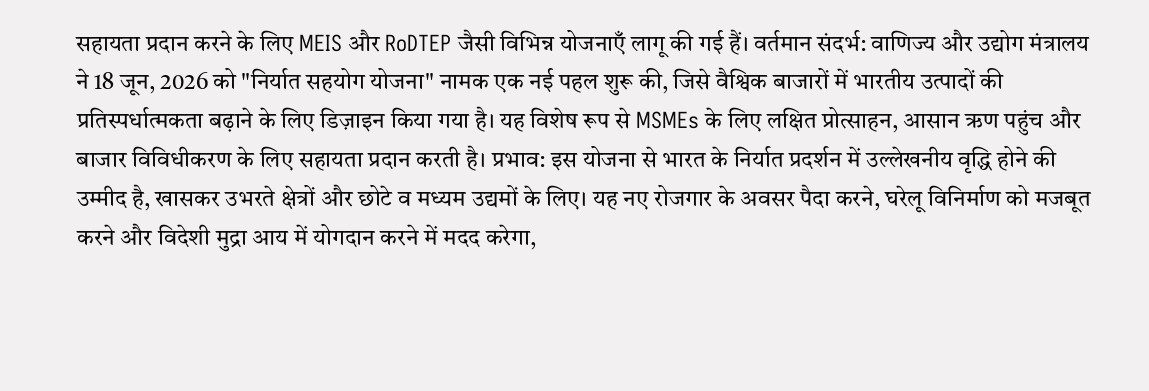सहायता प्रदान करने के लिए MEIS और RoDTEP जैसी विभिन्न योजनाएँ लागू की गई हैं। वर्तमान संदर्भ: वाणिज्य और उद्योग मंत्रालय ने 18 जून, 2026 को "निर्यात सहयोग योजना" नामक एक नई पहल शुरू की, जिसे वैश्विक बाजारों में भारतीय उत्पादों की प्रतिस्पर्धात्मकता बढ़ाने के लिए डिज़ाइन किया गया है। यह विशेष रूप से MSMEs के लिए लक्षित प्रोत्साहन, आसान ऋण पहुंच और बाजार विविधीकरण के लिए सहायता प्रदान करती है। प्रभाव: इस योजना से भारत के निर्यात प्रदर्शन में उल्लेखनीय वृद्धि होने की उम्मीद है, खासकर उभरते क्षेत्रों और छोटे व मध्यम उद्यमों के लिए। यह नए रोजगार के अवसर पैदा करने, घरेलू विनिर्माण को मजबूत करने और विदेशी मुद्रा आय में योगदान करने में मदद करेगा,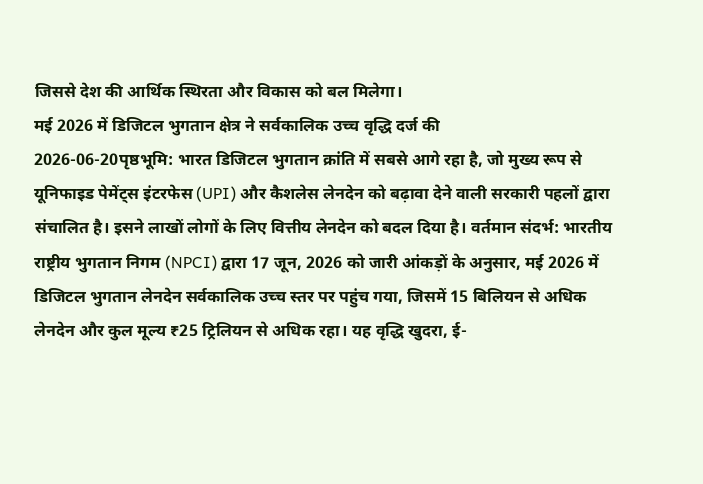जिससे देश की आर्थिक स्थिरता और विकास को बल मिलेगा।
मई 2026 में डिजिटल भुगतान क्षेत्र ने सर्वकालिक उच्च वृद्धि दर्ज की
2026-06-20पृष्ठभूमि: भारत डिजिटल भुगतान क्रांति में सबसे आगे रहा है, जो मुख्य रूप से यूनिफाइड पेमेंट्स इंटरफेस (UPI) और कैशलेस लेनदेन को बढ़ावा देने वाली सरकारी पहलों द्वारा संचालित है। इसने लाखों लोगों के लिए वित्तीय लेनदेन को बदल दिया है। वर्तमान संदर्भ: भारतीय राष्ट्रीय भुगतान निगम (NPCI) द्वारा 17 जून, 2026 को जारी आंकड़ों के अनुसार, मई 2026 में डिजिटल भुगतान लेनदेन सर्वकालिक उच्च स्तर पर पहुंच गया, जिसमें 15 बिलियन से अधिक लेनदेन और कुल मूल्य ₹25 ट्रिलियन से अधिक रहा। यह वृद्धि खुदरा, ई-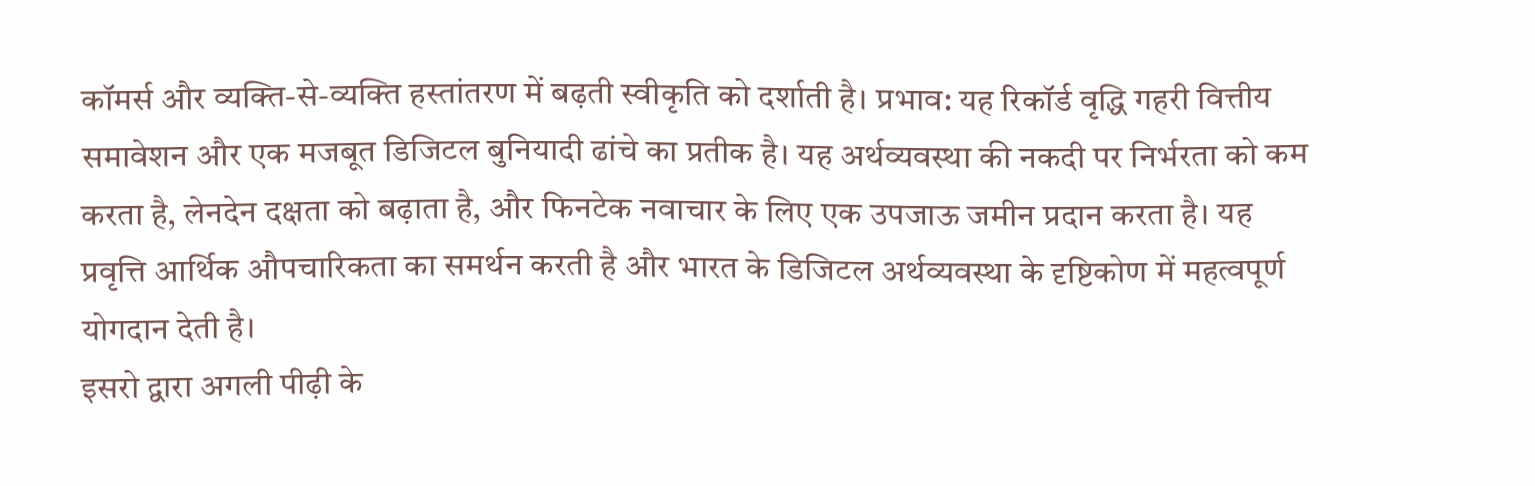कॉमर्स और व्यक्ति-से-व्यक्ति हस्तांतरण में बढ़ती स्वीकृति को दर्शाती है। प्रभाव: यह रिकॉर्ड वृद्धि गहरी वित्तीय समावेशन और एक मजबूत डिजिटल बुनियादी ढांचे का प्रतीक है। यह अर्थव्यवस्था की नकदी पर निर्भरता को कम करता है, लेनदेन दक्षता को बढ़ाता है, और फिनटेक नवाचार के लिए एक उपजाऊ जमीन प्रदान करता है। यह प्रवृत्ति आर्थिक औपचारिकता का समर्थन करती है और भारत के डिजिटल अर्थव्यवस्था के दृष्टिकोण में महत्वपूर्ण योगदान देती है।
इसरो द्वारा अगली पीढ़ी के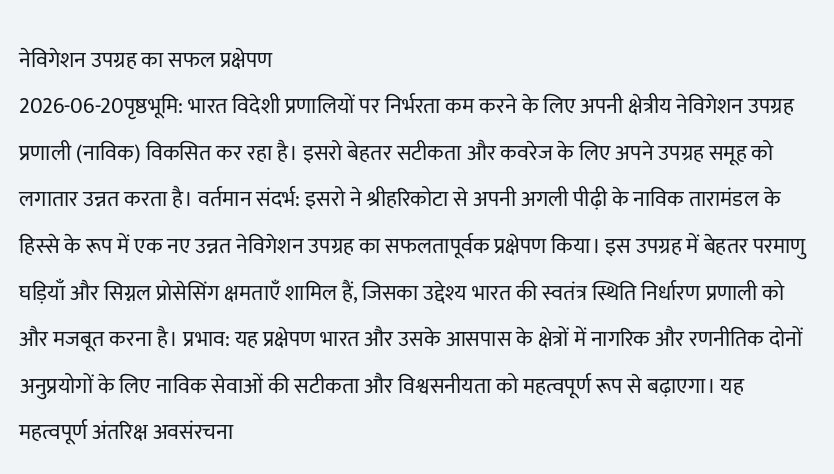नेविगेशन उपग्रह का सफल प्रक्षेपण
2026-06-20पृष्ठभूमि: भारत विदेशी प्रणालियों पर निर्भरता कम करने के लिए अपनी क्षेत्रीय नेविगेशन उपग्रह प्रणाली (नाविक) विकसित कर रहा है। इसरो बेहतर सटीकता और कवरेज के लिए अपने उपग्रह समूह को लगातार उन्नत करता है। वर्तमान संदर्भ: इसरो ने श्रीहरिकोटा से अपनी अगली पीढ़ी के नाविक तारामंडल के हिस्से के रूप में एक नए उन्नत नेविगेशन उपग्रह का सफलतापूर्वक प्रक्षेपण किया। इस उपग्रह में बेहतर परमाणु घड़ियाँ और सिग्नल प्रोसेसिंग क्षमताएँ शामिल हैं, जिसका उद्देश्य भारत की स्वतंत्र स्थिति निर्धारण प्रणाली को और मजबूत करना है। प्रभाव: यह प्रक्षेपण भारत और उसके आसपास के क्षेत्रों में नागरिक और रणनीतिक दोनों अनुप्रयोगों के लिए नाविक सेवाओं की सटीकता और विश्वसनीयता को महत्वपूर्ण रूप से बढ़ाएगा। यह महत्वपूर्ण अंतरिक्ष अवसंरचना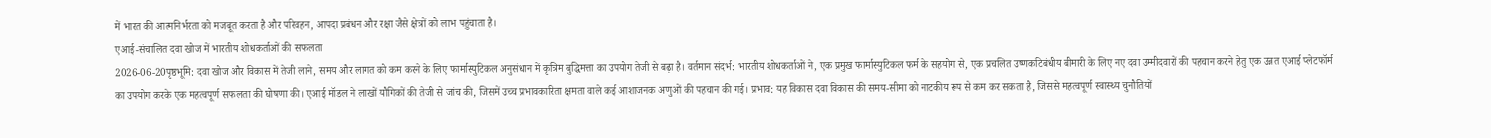में भारत की आत्मनिर्भरता को मजबूत करता है और परिवहन, आपदा प्रबंधन और रक्षा जैसे क्षेत्रों को लाभ पहुंचाता है।
एआई-संचालित दवा खोज में भारतीय शोधकर्ताओं की सफलता
2026-06-20पृष्ठभूमि: दवा खोज और विकास में तेजी लाने, समय और लागत को कम करने के लिए फार्मास्युटिकल अनुसंधान में कृत्रिम बुद्धिमत्ता का उपयोग तेजी से बढ़ा है। वर्तमान संदर्भ: भारतीय शोधकर्ताओं ने, एक प्रमुख फार्मास्युटिकल फर्म के सहयोग से, एक प्रचलित उष्णकटिबंधीय बीमारी के लिए नए दवा उम्मीदवारों की पहचान करने हेतु एक उन्नत एआई प्लेटफॉर्म का उपयोग करके एक महत्वपूर्ण सफलता की घोषणा की। एआई मॉडल ने लाखों यौगिकों की तेजी से जांच की, जिसमें उच्च प्रभावकारिता क्षमता वाले कई आशाजनक अणुओं की पहचान की गई। प्रभाव: यह विकास दवा विकास की समय-सीमा को नाटकीय रूप से कम कर सकता है, जिससे महत्वपूर्ण स्वास्थ्य चुनौतियों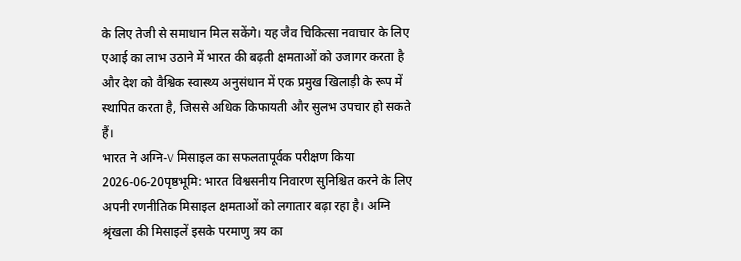के लिए तेजी से समाधान मिल सकेंगे। यह जैव चिकित्सा नवाचार के लिए एआई का लाभ उठाने में भारत की बढ़ती क्षमताओं को उजागर करता है और देश को वैश्विक स्वास्थ्य अनुसंधान में एक प्रमुख खिलाड़ी के रूप में स्थापित करता है, जिससे अधिक किफायती और सुलभ उपचार हो सकते हैं।
भारत ने अग्नि-V मिसाइल का सफलतापूर्वक परीक्षण किया
2026-06-20पृष्ठभूमि: भारत विश्वसनीय निवारण सुनिश्चित करने के लिए अपनी रणनीतिक मिसाइल क्षमताओं को लगातार बढ़ा रहा है। अग्नि श्रृंखला की मिसाइलें इसके परमाणु त्रय का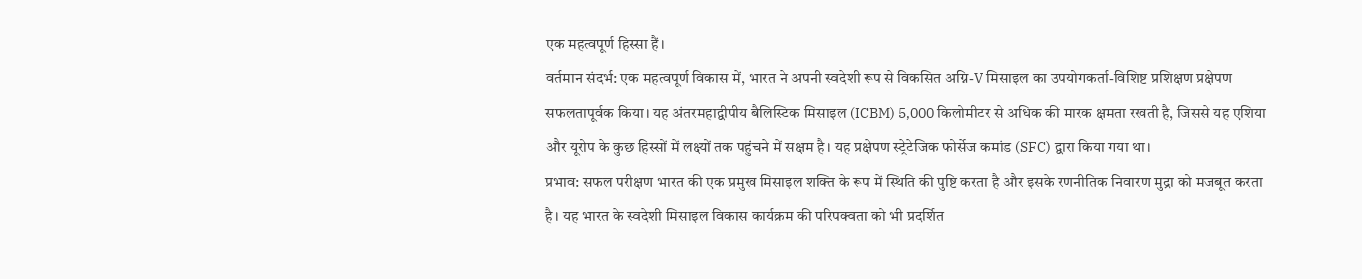एक महत्वपूर्ण हिस्सा हैं।
वर्तमान संदर्भ: एक महत्वपूर्ण विकास में, भारत ने अपनी स्वदेशी रूप से विकसित अग्नि-V मिसाइल का उपयोगकर्ता-विशिष्ट प्रशिक्षण प्रक्षेपण सफलतापूर्वक किया। यह अंतरमहाद्वीपीय बैलिस्टिक मिसाइल (ICBM) 5,000 किलोमीटर से अधिक की मारक क्षमता रखती है, जिससे यह एशिया और यूरोप के कुछ हिस्सों में लक्ष्यों तक पहुंचने में सक्षम है। यह प्रक्षेपण स्ट्रेटेजिक फोर्सेज कमांड (SFC) द्वारा किया गया था।
प्रभाव: सफल परीक्षण भारत की एक प्रमुख मिसाइल शक्ति के रूप में स्थिति की पुष्टि करता है और इसके रणनीतिक निवारण मुद्रा को मजबूत करता है। यह भारत के स्वदेशी मिसाइल विकास कार्यक्रम की परिपक्वता को भी प्रदर्शित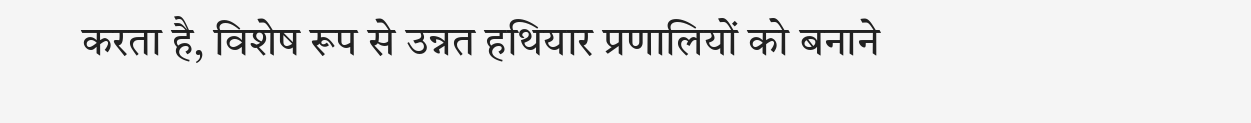करता है, विशेष रूप से उन्नत हथियार प्रणालियों को बनाने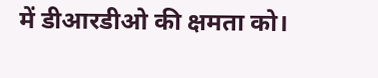में डीआरडीओ की क्षमता को।